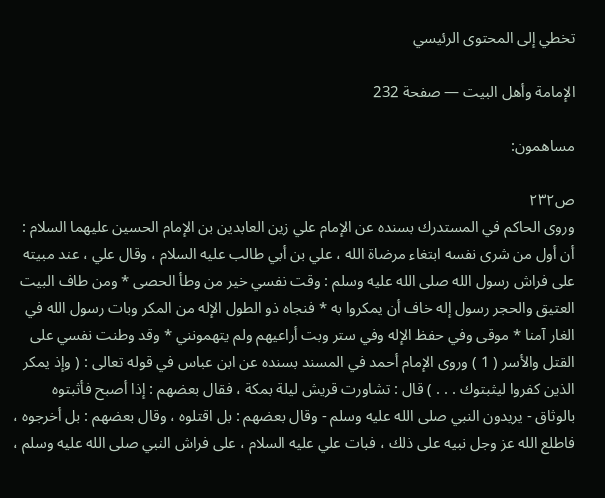تخطي إلى المحتوى الرئيسي

الإمامة وأهل البيت — صفحة 232

مساهمون:

ص٢٣٢
وروى الحاكم في المستدرك بسنده عن الإمام علي زين العابدين بن الإمام الحسين عليهما السلام : أن أول من شرى نفسه ابتغاء مرضاة الله ، علي بن أبي طالب عليه السلام ، وقال علي ، عند مبيته على فراش رسول الله صلى الله عليه وسلم : وقت نفسي خير من وطأ الحصى * ومن طاف البيت العتيق والحجر رسول إله خاف أن يمكروا به * فنجاه ذو الطول الإله من المكر وبات رسول الله في الغار آمنا * موقى وفي حفظ الإله وفي ستر وبت أراعيهم ولم يتهمونني * وقد وطنت نفسي على القتل والأسر ( 1 ) وروى الإمام أحمد في المسند بسنده عن ابن عباس في قوله تعالى : ( وإذ يمكر الذين كفروا ليثبتوك . . . ) قال : تشاورت قريش ليلة بمكة ، فقال بعضهم : إذا أصبح فأثبتوه بالوثاق - يريدون النبي صلى الله عليه وسلم - وقال بعضهم : بل اقتلوه ، وقال بعضهم : بل أخرجوه ، فاطلع الله عز وجل نبيه على ذلك ، فبات علي عليه السلام ، على فراش النبي صلى الله عليه وسلم ،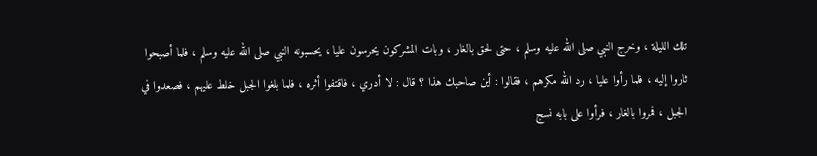تلك الليلة ، وخرج النبي صلى الله عليه وسلم ، حتى لحق بالغار ، وبات المشركون يحرسون عليا ، يحسبونه النبي صلى الله عليه وسلم ، فلما أصبحوا ثاروا إليه ، فلما رأوا عليا ، رد الله مكرهم ، فقالوا : أين صاحبك هذا ؟ قال : لا أدري ، فاقتفوا أثره ، فلما بلغوا الجبل خلط عليهم ، فصعدوا في الجبل ، فمروا بالغار ، فرأوا على بابه نسج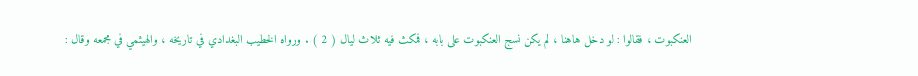العنكبوت ، فقالوا : لو دخل هاهنا ، لم يكن نسج العنكبوت على بابه ، فمكث فيه ثلاث ليال ( 2 ) . ورواه الخطيب البغدادي في تاريخه ، والهيثمي في مجمعه وقال :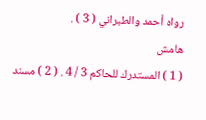رواه أحمد والطبراني ( 3 ) .
هامش
( 1 ) المستدرك للحاكم 3 / 4 . ( 2 ) مسند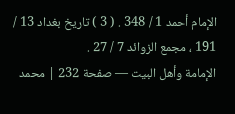الإمام أحمد 1 / 348 . ( 3 ) تاريخ بغداد 13 / 191 ، مجمع الزوائد 7 / 27 .
الإمامة وأهل البيت — صفحة 232 | محمد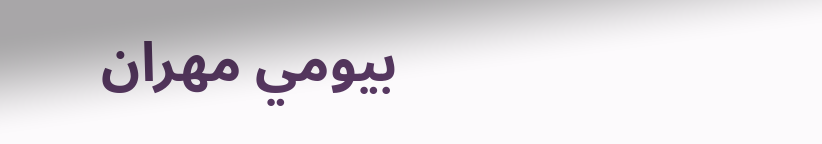بيومي مهران